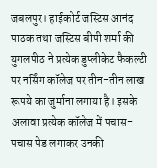जबलपुर। हाईकोर्ट जस्टिस आनंद पाठक तथा जस्टिस बीपी शर्मा की युगलपीठ ने प्रत्येक डुप्लीकेट फैकल्टी पर नर्सिंग कॉलेज पर तीन-तीन लाख रूपये का जुर्माना लगाया है। इसके अलावा प्रत्येक कॉलेज में पचास- पचास पेड लगाकर उनकी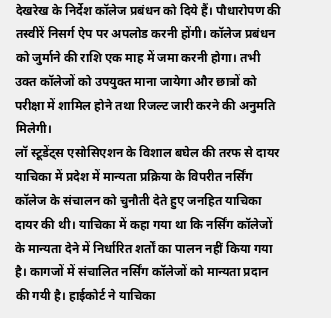देखरेख के निर्देश कॉलेज प्रबंधन को दिये हैं। पौधारोपण की तस्वीरें निसर्ग ऐप पर अपलोड करनी होंगी। कॉलेज प्रबंधन को जुर्माने की राशि एक माह में जमा करनी होगा। तभी उक्त कॉलेजों को उपयुक्त माना जायेगा और छात्रों को परीक्षा में शामिल होने तथा रिजल्ट जारी करने की अनुमति मिलेगी।
लॉ स्टूडेंट्स एसोसिएशन के विशाल बघेल की तरफ से दायर याचिका में प्रदेश में मान्यता प्रक्रिया के विपरीत नर्सिंग कॉलेज के संचालन को चुनौती देते हुए जनहित याचिका दायर की थी। याचिका में कहा गया था कि नर्सिंग कॉलेजों के मान्यता देने में निर्धारित शर्तों का पालन नहीं किया गया है। कागजों में संचालित नर्सिंग कॉलेजों को मान्यता प्रदान की गयी है। हाईकोर्ट ने याचिका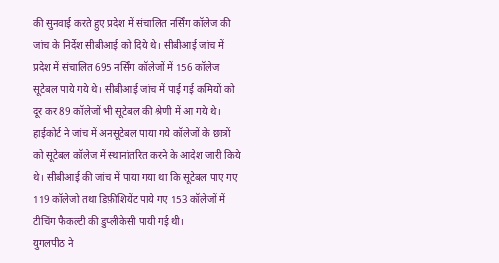की सुनवाई करते हुए प्रदेश में संचालित नर्सिंग कॉलेज की जांच के निर्देश सीबीआई को दिये थे। सीबीआई जांच में प्रदेश में संचालित 695 नर्सिंग कॉलेजों में 156 कॉलेज सूटेबल पाये गये थे। सीबीआई जांच में पाई गई कमियों को दूर कर 89 कॉलेजों भी सूटेबल की श्रेणी में आ गये थे। हाईकोर्ट ने जांच में अनसूटेबल पाया गये कॉलेजों के छात्रों को सूटेबल कॉलेज में स्थानांतरित करने के आदेश जारी किये थे। सीबीआई की जांच में पाया गया था कि सूटेबल पाए गए 119 कॉलेजो तथा डिफ़ीशियेंट पाये गए 153 कॉलेजों में टीचिंग फैकल्टी की डुप्लीकेसी पायी गई थी।
युगलपीठ ने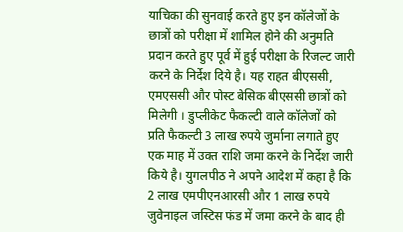याचिका की सुनवाई करते हुए इन कॉलेजों के छात्रों को परीक्षा में शामिल होने की अनुमति प्रदान करते हुए पूर्व में हुई परीक्षा के रिजल्ट जारी करने के निर्देश दिये है। यह राहत बीएससी, एमएससी और पोस्ट बेसिक बीएससी छात्रों को मिलेगी । डुप्लीकेट फैकल्टी वाले कॉलेजों को प्रति फैकल्टी 3 लाख रुपये जुर्माना लगाते हुए एक माह में उक्त राशि जमा करने के निर्देश जारी किये है। युगलपीठ ने अपने आदेश में कहा है कि 2 लाख एमपीएनआरसी और 1 लाख रुपये जुवेनाइल जस्टिस फंड में जमा करने के बाद ही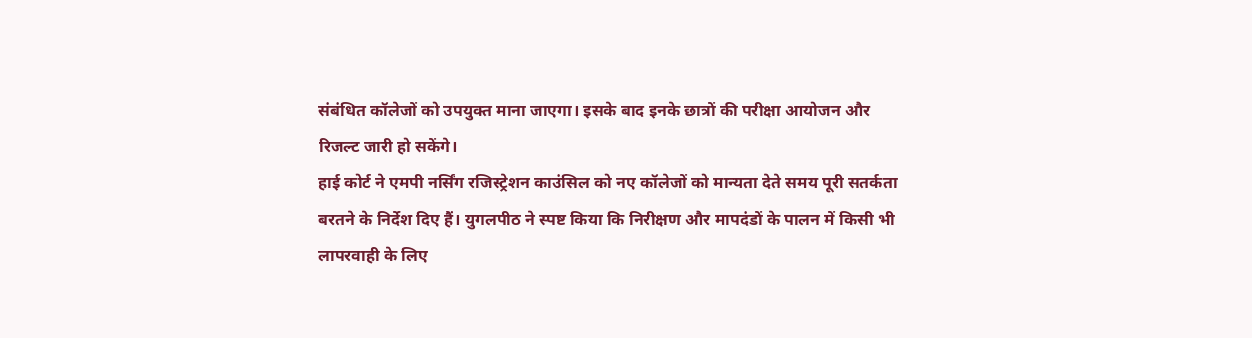संबंधित कॉलेजों को उपयुक्त माना जाएगा। इसके बाद इनके छात्रों की परीक्षा आयोजन और रिजल्ट जारी हो सकेंगे।
हाई कोर्ट ने एमपी नर्सिंग रजिस्ट्रेशन काउंसिल को नए कॉलेजों को मान्यता देते समय पूरी सतर्कता बरतने के निर्देश दिए हैं। युगलपीठ ने स्पष्ट किया कि निरीक्षण और मापदंडों के पालन में किसी भी लापरवाही के लिए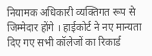नियामक अधिकारी व्यक्तिगत रूप से जिम्मेदार होंगे । हाईकोर्ट ने नए मान्यता दिए गए सभी कॉलेजों का रिकार्ड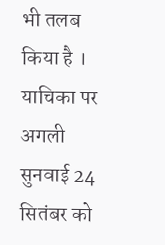भी तलब किया है । याचिका पर अगली सुनवाई 24 सितंबर को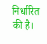निर्धारित की है।